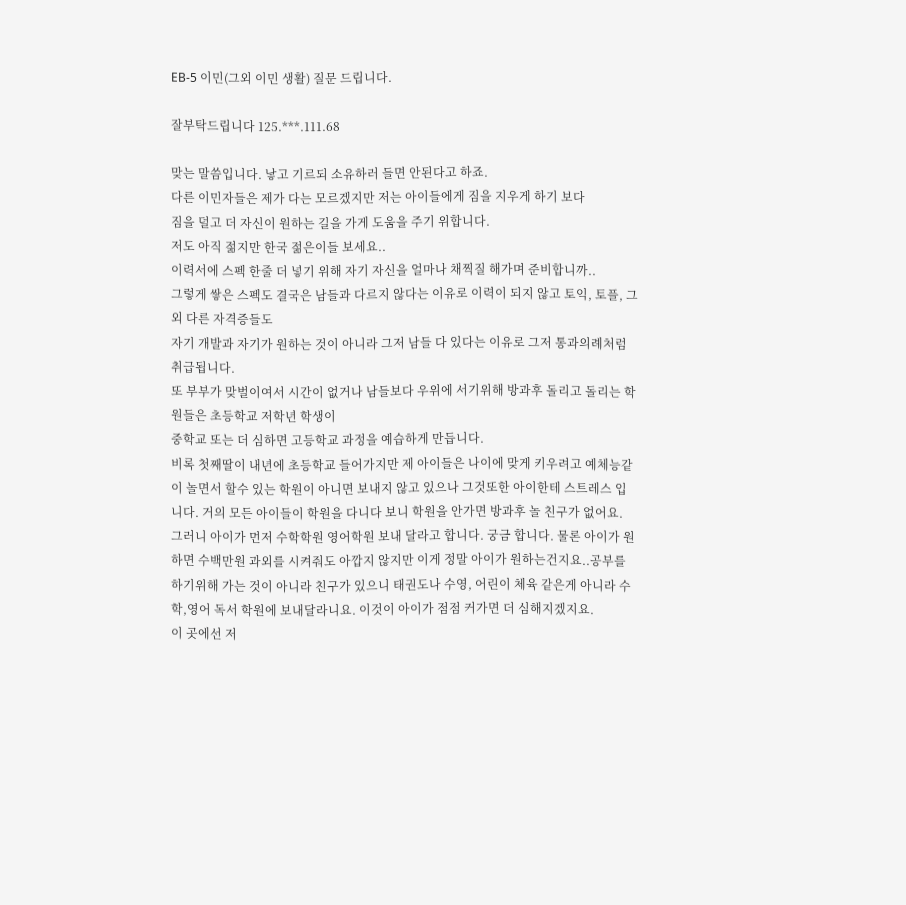EB-5 이민(그외 이민 생활) 질문 드립니다.

잘부탁드립니다 125.***.111.68

맞는 말씀입니다. 낳고 기르되 소유하러 들면 안된다고 하죠.
다른 이민자들은 제가 다는 모르겠지만 저는 아이들에게 짐을 지우게 하기 보다
짐을 덜고 더 자신이 원하는 길을 가게 도움을 주기 위합니다.
저도 아직 젊지만 한국 젊은이들 보세요..
이력서에 스펙 한줄 더 넣기 위해 자기 자신을 얼마나 채찍질 해가며 준비합니까..
그렇게 쌓은 스펙도 결국은 남들과 다르지 않다는 이유로 이력이 되지 않고 토익, 토플, 그외 다른 자격증들도
자기 개발과 자기가 원하는 것이 아니라 그저 남들 다 있다는 이유로 그저 통과의례처럼 취급됩니다.
또 부부가 맞벌이여서 시간이 없거나 남들보다 우위에 서기위해 방과후 돌리고 돌리는 학원들은 초등학교 저학년 학생이
중학교 또는 더 심하면 고등학교 과정을 예습하게 만듭니다.
비록 첫째딸이 내년에 초등학교 들어가지만 제 아이들은 나이에 맞게 키우려고 예체능같이 놀면서 할수 있는 학원이 아니면 보내지 않고 있으나 그것또한 아이한테 스트레스 입니다. 거의 모든 아이들이 학원을 다니다 보니 학원을 안가면 방과후 놀 친구가 없어요.
그러니 아이가 먼저 수학학원 영어학원 보내 달라고 합니다. 궁금 합니다. 물론 아이가 원하면 수백만원 과외를 시켜줘도 아깝지 않지만 이게 정말 아이가 원하는건지요..공부를 하기위해 가는 것이 아니라 친구가 있으니 태권도나 수영, 어린이 체육 같은게 아니라 수학,영어 독서 학원에 보내달라니요. 이것이 아이가 점점 커가면 더 심해지겠지요.
이 곳에선 저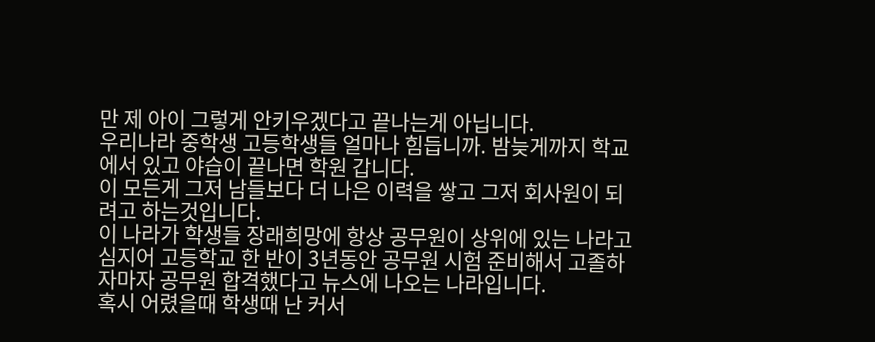만 제 아이 그렇게 안키우겠다고 끝나는게 아닙니다.
우리나라 중학생 고등학생들 얼마나 힘듭니까. 밤늦게까지 학교에서 있고 야습이 끝나면 학원 갑니다.
이 모든게 그저 남들보다 더 나은 이력을 쌓고 그저 회사원이 되려고 하는것입니다.
이 나라가 학생들 장래희망에 항상 공무원이 상위에 있는 나라고 심지어 고등학교 한 반이 3년동안 공무원 시험 준비해서 고졸하자마자 공무원 합격했다고 뉴스에 나오는 나라입니다.
혹시 어렸을때 학생때 난 커서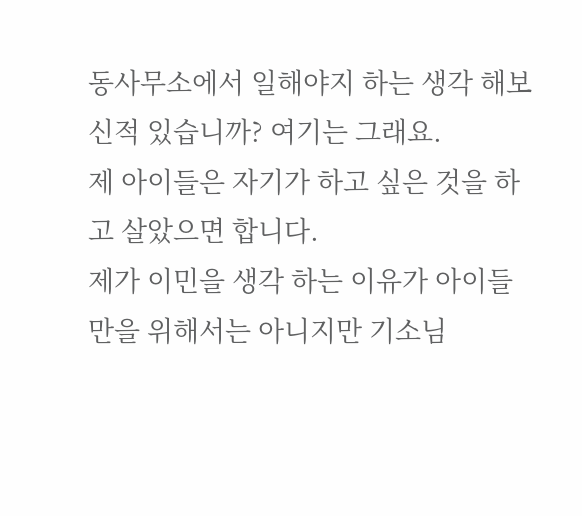동사무소에서 일해야지 하는 생각 해보신적 있습니까? 여기는 그래요.
제 아이들은 자기가 하고 싶은 것을 하고 살았으면 합니다.
제가 이민을 생각 하는 이유가 아이들만을 위해서는 아니지만 기소님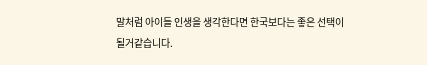말처럼 아이들 인생을 생각한다면 한국보다는 좋은 선택이 될거같습니다.